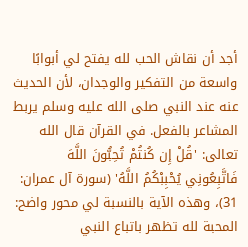أجد أن نقاش الحب لله يفتح لي أبوابًا واسعة من التفكير والوجدان، لأن الحديث عنه عند النبي صلى الله عليه وسلم يربط المشاعر بالفعل. في القرآن قال الله تعالى: 'قُلْ إِن كُنتُمْ تُحِبُّونَ اللَّهَ فَاتَّبِعُونِي يُحْبِبْكُمُ اللَّهُ' (سورة آل عمران: 31)، وهذه الآية بالنسبة لي محور واضح: المحبة لله تظهر باتباع النبي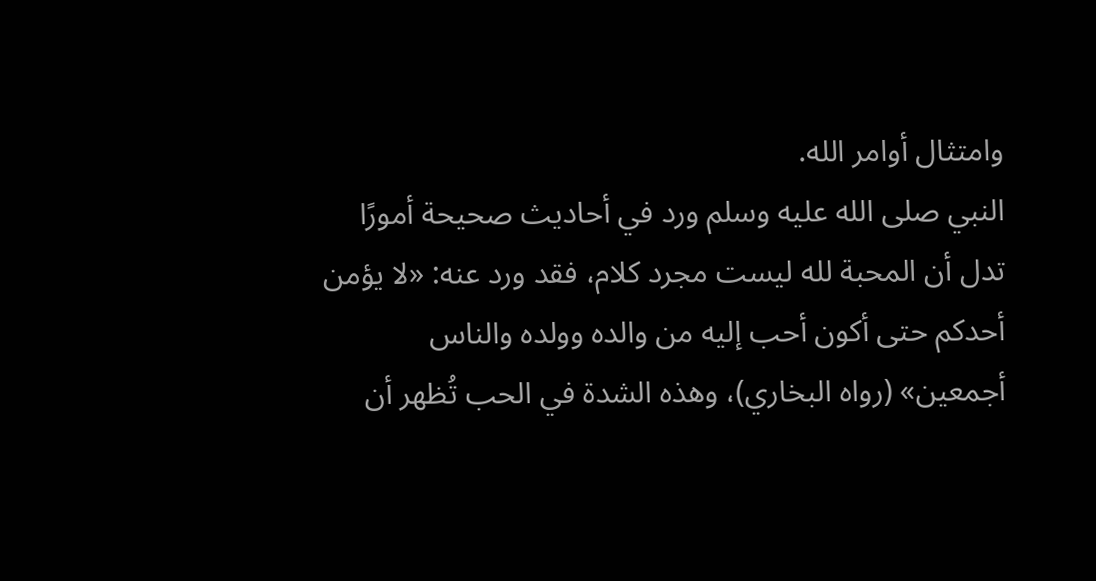وامتثال أوامر الله.
النبي صلى الله عليه وسلم ورد في أحاديث صحيحة أمورًا تدل أن المحبة لله ليست مجرد كلام، فقد ورد عنه: «لا يؤمن أحدكم حتى أكون أحب إليه من والده وولده والناس أجمعين» (رواه البخاري)، وهذه الشدة في الحب تُظهر أن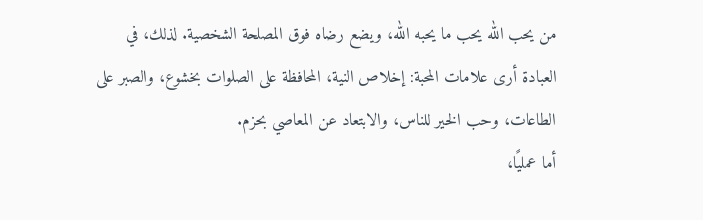من يحب الله يحب ما يحبه الله، ويضع رضاه فوق المصلحة الشخصية. لذلك، في العبادة أرى علامات المحبة: إخلاص النية، المحافظة على الصلوات بخشوع، والصبر على الطاعات، وحب الخير للناس، والابتعاد عن المعاصي بحزم.
أما عمليًا،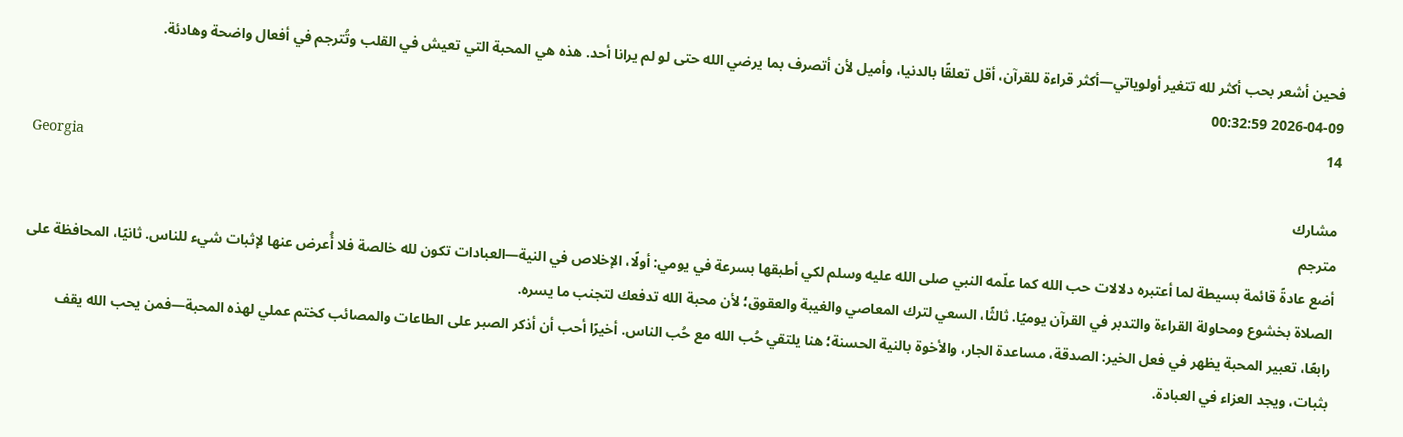فحين أشعر بحب أكثر لله تتغير أولوياتي—أكثر قراءة للقرآن، أقل تعلقًا بالدنيا، وأميل لأن أتصرف بما يرضي الله حتى لو لم يرانا أحد. هذه هي المحبة التي تعيش في القلب وتُترجم في أفعال واضحة وهادئة.
2026-04-09 00:32:59
14
Georgia
مشارك
مترجم
أضع عادةً قائمة بسيطة لما أعتبره دلالات حب الله كما علّمه النبي صلى الله عليه وسلم لكي أطبقها بسرعة في يومي: أولًا، الإخلاص في النية—العبادات تكون لله خالصة فلا أُعرض عنها لإثبات شيء للناس. ثانيًا، المحافظة على الصلاة بخشوع ومحاولة القراءة والتدبر في القرآن يوميًا. ثالثًا، السعي لترك المعاصي والغيبة والعقوق؛ لأن محبة الله تدفعك لتجنب ما يسره.
رابعًا، تعبير المحبة يظهر في فعل الخير: الصدقة، مساعدة الجار، والأخوة بالنية الحسنة؛ هنا يلتقي حُب الله مع حُب الناس. أخيرًا أحب أن أذكر الصبر على الطاعات والمصائب كختم عملي لهذه المحبة—فمن يحب الله يقف بثبات، ويجد العزاء في العبادة.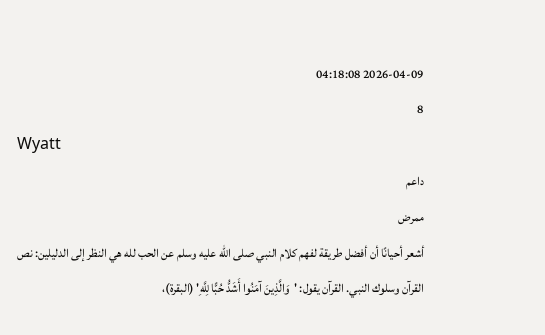2026-04-09 04:18:08
8
Wyatt
داعم
ممرض
أشعر أحيانًا أن أفضل طريقة لفهم كلام النبي صلى الله عليه وسلم عن الحب لله هي النظر إلى الدليلين: نص القرآن وسلوك النبي. القرآن يقول: 'وَالَّذِينَ آمَنُوا أَشَدُّ حُبًّا لِلَّهِ' (البقرة)،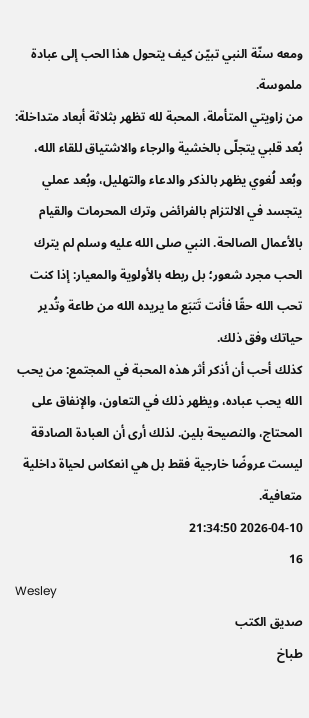ومعه سنّة النبي تبيّن كيف يتحول هذا الحب إلى عبادة ملموسة.
من زاويتي المتأملة، المحبة لله تظهر بثلاثة أبعاد متداخلة: بُعد قلبي يتجلّى بالخشية والرجاء والاشتياق للقاء الله، وبُعد لُغوي يظهر بالذكر والدعاء والتهليل، وبُعد عملي يتجسد في الالتزام بالفرائض وترك المحرمات والقيام بالأعمال الصالحة. النبي صلى الله عليه وسلم لم يترك الحب مجرد شعور؛ بل ربطه بالأولوية والمعيار: إذا كنت تحب الله حقًا فأنت تَتبَع ما يريده الله من طاعة وتُدير حياتك وفق ذلك.
كذلك أحب أن أذكر أثر هذه المحبة في المجتمع: من يحب الله يحب عباده، ويظهر ذلك في التعاون، والإنفاق على المحتاج، والنصيحة بلين. لذلك أرى أن العبادة الصادقة ليست عروضًا خارجية فقط بل هي انعكاس لحياة داخلية متعافية.
2026-04-10 21:34:50
16
Wesley
صديق الكتب
طباخ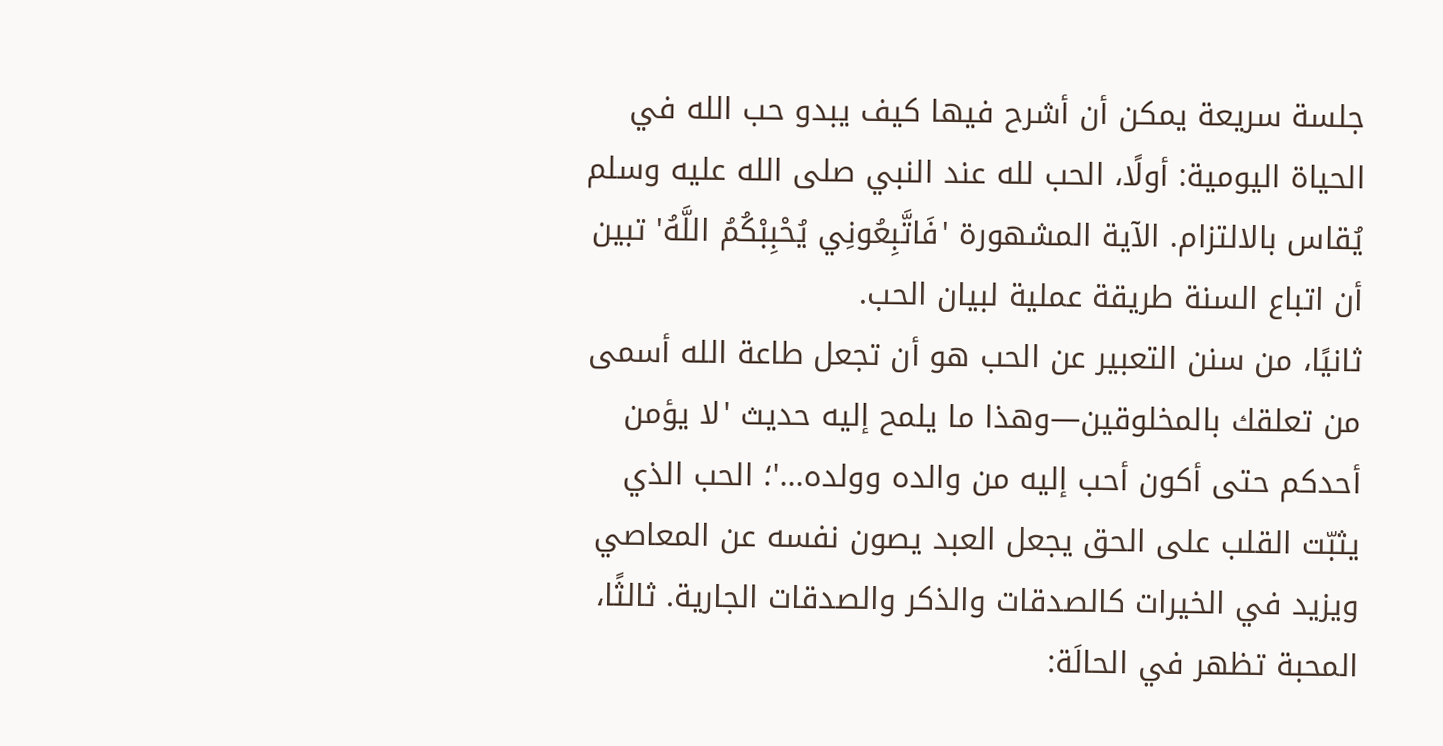جلسة سريعة يمكن أن أشرح فيها كيف يبدو حب الله في الحياة اليومية: أولًا، الحب لله عند النبي صلى الله عليه وسلم يُقاس بالالتزام. الآية المشهورة 'فَاتَّبِعُونِي يُحْبِبْكُمُ اللَّهُ' تبين أن اتباع السنة طريقة عملية لبيان الحب.
ثانيًا، من سنن التعبير عن الحب هو أن تجعل طاعة الله أسمى من تعلقك بالمخلوقين—وهذا ما يلمح إليه حديث 'لا يؤمن أحدكم حتى أكون أحب إليه من والده وولده...'؛ الحب الذي يثبّت القلب على الحق يجعل العبد يصون نفسه عن المعاصي ويزيد في الخيرات كالصدقات والذكر والصدقات الجارية. ثالثًا، المحبة تظهر في الحالَة: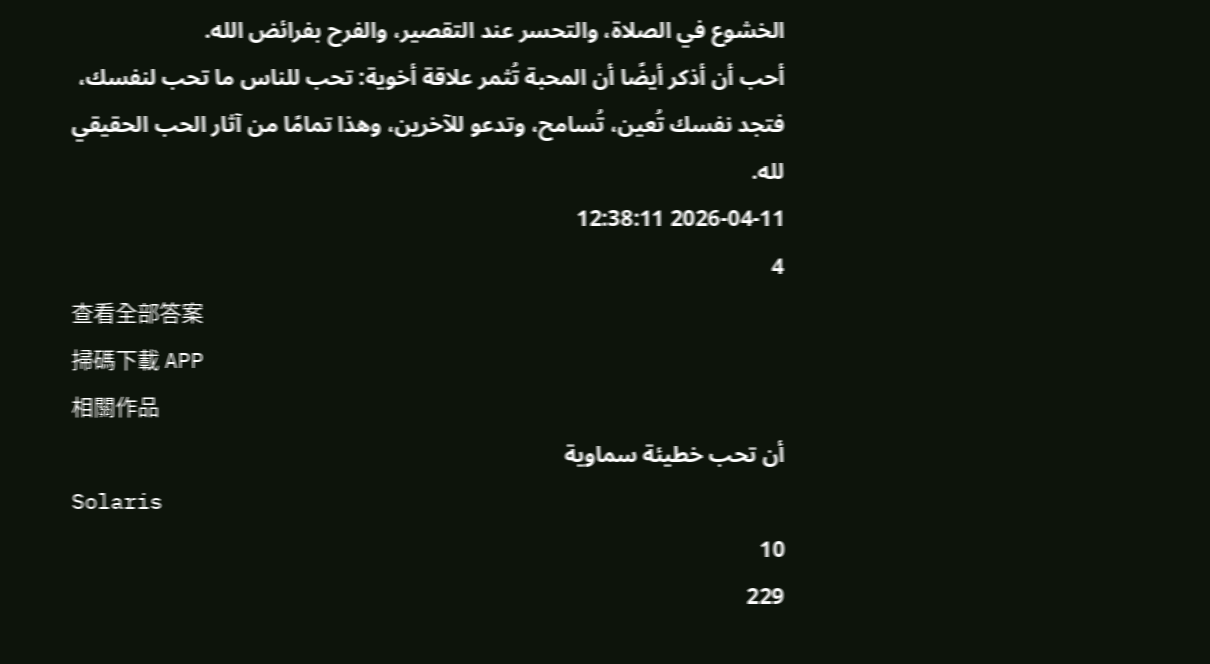الخشوع في الصلاة، والتحسر عند التقصير، والفرح بفرائض الله.
أحب أن أذكر أيضًا أن المحبة تُثمر علاقة أخوية: تحب للناس ما تحب لنفسك، فتجد نفسك تُعين، تُسامح، وتدعو للآخرين، وهذا تمامًا من آثار الحب الحقيقي لله.
2026-04-11 12:38:11
4
查看全部答案
掃碼下載 APP
相關作品
أن تحب خطيئة سماوية
Solaris
10
229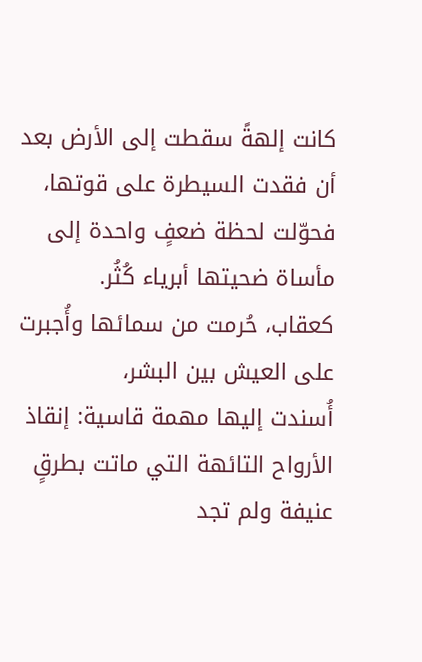كانت إلهةً سقطت إلى الأرض بعد أن فقدت السيطرة على قوتها، فحوّلت لحظة ضعفٍ واحدة إلى مأساة ضحيتها أبرياء كُثُر.
كعقاب، حُرمت من سمائها وأُجبرت على العيش بين البشر،
أُسندت إليها مهمة قاسية: إنقاذ الأرواح التائهة التي ماتت بطرقٍ عنيفة ولم تجد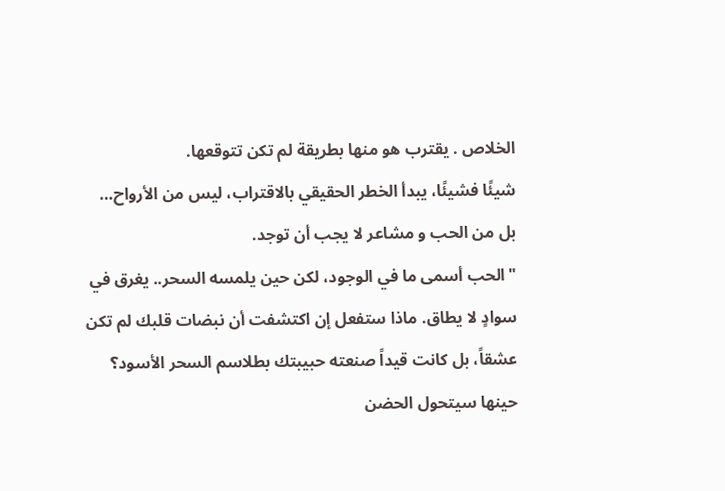الخلاص . يقترب هو منها بطريقة لم تكن تتوقعها.
شيئًا فشيئًا، يبدأ الخطر الحقيقي بالاقتراب، ليس من الأرواح… بل من الحب و مشاعر لا يجب أن توجد.
"الحب أسمى ما في الوجود، لكن حين يلمسه السحر.. يغرق في سوادٍ لا يطاق. ماذا ستفعل إن اكتشفت أن نبضات قلبك لم تكن عشقاً، بل كانت قيداً صنعته حبيبتك بطلاسم السحر الأسود؟ حينها سيتحول الحضن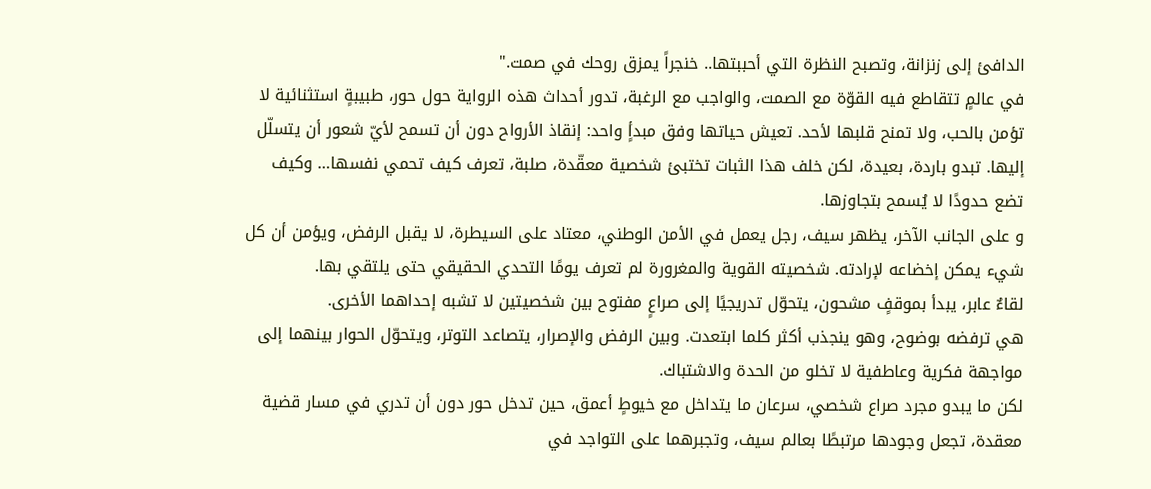الدافئ إلى زنزانة، وتصبح النظرة التي أحببتها.. خنجراً يمزق روحك في صمت."
في عالمٍ تتقاطع فيه القوّة مع الصمت، والواجب مع الرغبة، تدور أحداث هذه الرواية حول حور، طبيبةٍ استثنائية لا تؤمن بالحب، ولا تمنح قلبها لأحد. تعيش حياتها وفق مبدأٍ واحد: إنقاذ الأرواح دون أن تسمح لأيّ شعور أن يتسلّل إليها. تبدو باردة، بعيدة، لكن خلف هذا الثبات تختبئ شخصية معقّدة، صلبة، تعرف كيف تحمي نفسها… وكيف تضع حدودًا لا يُسمح بتجاوزها.
و على الجانب الآخر، يظهر سيف، رجل يعمل في الأمن الوطني، معتاد على السيطرة، لا يقبل الرفض، ويؤمن أن كل شيء يمكن إخضاعه لإرادته. شخصيته القوية والمغرورة لم تعرف يومًا التحدي الحقيقي حتى يلتقي بها.
لقاءٌ عابر، يبدأ بموقفٍ مشحون، يتحوّل تدريجيًا إلى صراعٍ مفتوح بين شخصيتين لا تشبه إحداهما الأخرى.
هي ترفضه بوضوح، وهو ينجذب أكثر كلما ابتعدت. وبين الرفض والإصرار، يتصاعد التوتر، ويتحوّل الحوار بينهما إلى مواجهة فكرية وعاطفية لا تخلو من الحدة والاشتباك.
لكن ما يبدو مجرد صراع شخصي، سرعان ما يتداخل مع خيوطٍ أعمق، حين تدخل حور دون أن تدري في مسار قضية معقدة، تجعل وجودها مرتبطًا بعالم سيف، وتجبرهما على التواجد في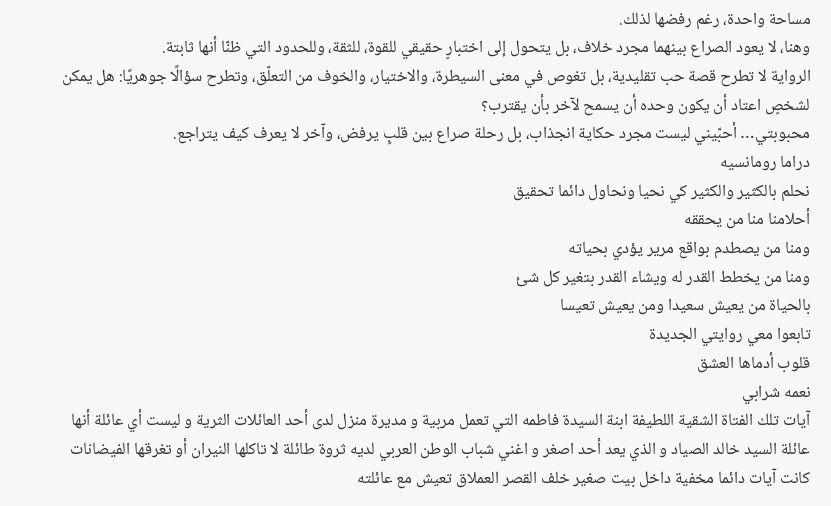مساحة واحدة، رغم رفضها لذلك.
وهنا، لا يعود الصراع بينهما مجرد خلاف، بل يتحول إلى اختبارٍ حقيقي للقوة، للثقة، وللحدود التي ظنّا أنها ثابتة.
الرواية لا تطرح قصة حب تقليدية، بل تغوص في معنى السيطرة، والاختيار، والخوف من التعلّق، وتطرح سؤالًا جوهريًا: هل يمكن لشخصٍ اعتاد أن يكون وحده أن يسمح لآخر بأن يقترب؟
محبوبتي… أحبّيني ليست مجرد حكاية انجذاب، بل رحلة صراع بين قلبٍ يرفض، وآخر لا يعرف كيف يتراجع.
دراما رومانسيه
نحلم بالكثير والكثير كي نحيا ونحاول دائما تحقيق
أحلامنا منا من يحققه
ومنا من يصطدم بواقع مرير يؤدي بحياته
ومنا من يخطط القدر له ويشاء القدر بتغير كل شئ
بالحياة من يعيش سعيدا ومن يعيش تعيسا
تابعوا معي روايتي الجديدة
قلوب أدماها العشق
نعمه شرابي
آيات تلك الفتاة الشقية اللطيفة ابنة السيدة فاطمه التي تعمل مربية و مديرة منزل لدى أحد العائلات الثرية و ليست أي عائلة أنها عائلة السيد خالد الصياد و الذي يعد أحد اصغر و اغني شباب الوطن العربي لديه ثروة طائلة لا تاكلها النيران أو تغرقها الفيضانات كانت آيات دائما مخفية داخل بيت صغير خلف القصر العملاق تعيش مع عائلته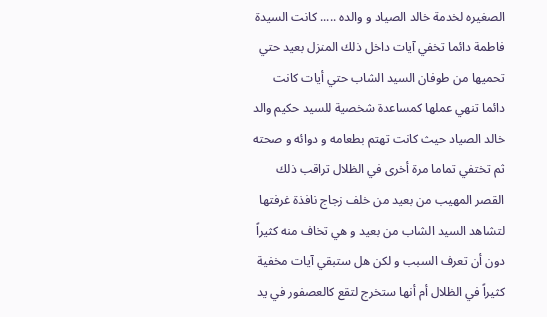الصغيره لخدمة خالد الصياد و والده ..... كانت السيدة فاطمة دائما تخفي آيات داخل ذلك المنزل بعيد حتي تحميها من طوفان السيد الشاب حتي أيات كانت دائما تنهي عملها كمساعدة شخصية للسيد حكيم والد خالد الصياد حيث كانت تهتم بطعامه و دوائه و صحته ثم تختفي تماما مرة أخرى في الظلال تراقب ذلك القصر المهيب من بعيد من خلف زجاج نافذة غرفتها لتشاهد السيد الشاب من بعيد و هي تخاف منه كثيراً دون أن تعرف السبب و لكن هل ستبقي آيات مخفية كثيراً في الظلال أم أنها ستخرج لتقع كالعصفور في يد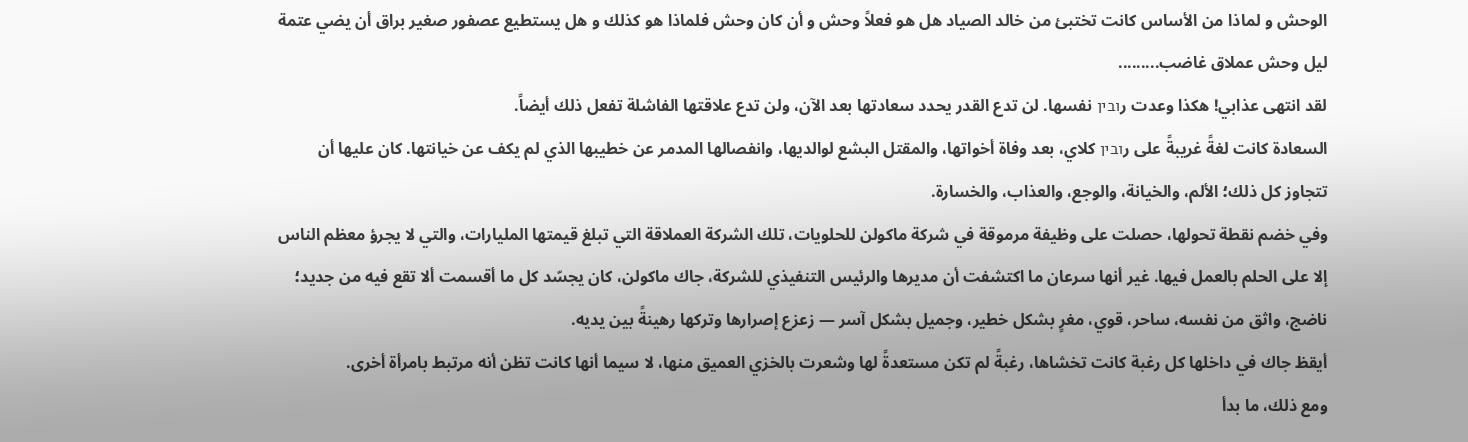الوحش و لماذا من الأساس كانت تختبئ من خالد الصياد هل هو فعلاً وحش و أن كان وحش فلماذا هو كذلك و هل يستطيع عصفور صغير براق أن يضي عتمة ليل وحش عملاق غاضب.........
لقد انتهى عذابي! هكذا وعدت رובין نفسها. لن تدع القدر يحدد سعادتها بعد الآن، ولن تدع علاقتها الفاشلة تفعل ذلك أيضاً.
السعادة كانت لغةً غريبةً على رובין كلاي، بعد وفاة أخواتها، والمقتل البشع لوالديها، وانفصالها المدمر عن خطيبها الذي لم يكف عن خيانتها. كان عليها أن تتجاوز كل ذلك؛ الألم، والخيانة، والوجع، والعذاب، والخسارة.
وفي خضم نقطة تحولها، حصلت على وظيفة مرموقة في شركة ماكولن للحلويات، تلك الشركة العملاقة التي تبلغ قيمتها المليارات، والتي لا يجرؤ معظم الناس إلا على الحلم بالعمل فيها. غير أنها سرعان ما اكتشفت أن مديرها والرئيس التنفيذي للشركة، جاك ماكولن، كان يجسّد كل ما أقسمت ألا تقع فيه من جديد؛ ناضج، واثق من نفسه، ساحر، قوي، مغرٍ بشكل خطير، وجميل بشكل آسر — زعزع إصرارها وتركها رهينةً بين يديه.
أيقظ جاك في داخلها كل رغبة كانت تخشاها، رغبةً لم تكن مستعدةً لها وشعرت بالخزي العميق منها، لا سيما أنها كانت تظن أنه مرتبط بامرأة أخرى.
ومع ذلك، ما بدأ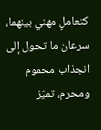كتعاملٍ مهني بينهما، سرعان ما تحول إلى انجذاب محموم ومحرم، تميّز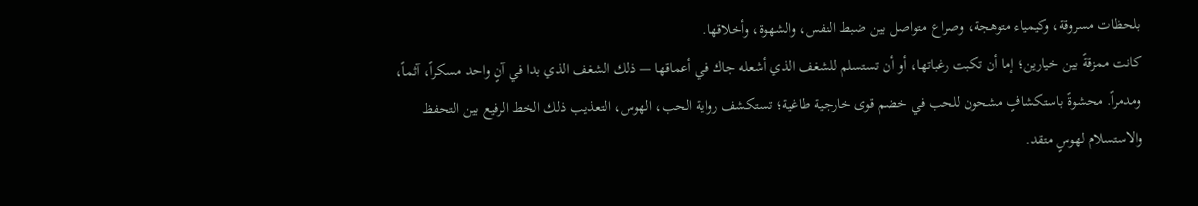بلحظات مسروقة، وكيمياء متوهجة، وصراع متواصل بين ضبط النفس، والشهوة، وأخلاقها.
كانت ممزقةً بين خيارين؛ إما أن تكبت رغباتها، أو أن تستسلم للشغف الذي أشعله جاك في أعماقها — ذلك الشغف الذي بدا في آنٍ واحد مسكراً، آثماً، ومدمراً. محشوةً باستكشافٍ مشحون للحب في خضم قوى خارجية طاغية؛ تستكشف رواية الحب، الهوس، التعذيب ذلك الخط الرفيع بين التحفظ والاستسلام لهوسٍ متقد.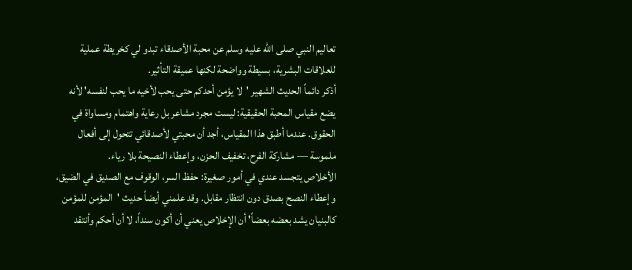تعاليم النبي صلى الله عليه وسلم عن محبة الأصدقاء تبدو لي كخريطة عملية للعلاقات البشرية، بسيطة وواضحة لكنها عميقة التأثير.
أذكر دائماً الحديث الشهير 'لا يؤمن أحدكم حتى يحب لأخيه ما يحب لنفسه' لأنه يضع مقياس المحبة الحقيقية: ليست مجرد مشاعر بل رعاية واهتمام ومساواة في الحقوق. عندما أطبق هذا المقياس، أجد أن محبتي لأصدقائي تتحول إلى أفعال ملموسة — مشاركة الفرح، تخفيف الحزن، وإعطاء النصيحة بلا رياء.
الأخلاص يتجسد عندي في أمور صغيرة: حفظ السر، الوقوف مع الصديق في الضيق، وإعطاء النصح بصدق دون انتظار مقابل. وقد علمني أيضاً حديث 'المؤمن للمؤمن كالبنيان يشد بعضه بعضاً' أن الإخلاص يعني أن أكون سنداً، لا أن أحكم وأنتقد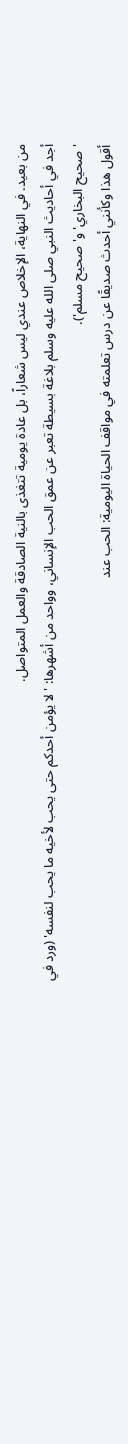من بعيد. في النهاية، الإخلاص عندي ليس شعاراً، بل عادة يومية تتغذى بالنية الصادقة والعمل المتواصل.
أجد في أحاديث النبي صلى الله عليه وسلم بلاغة بسيطة تعبر عن عمق الحب الإنساني، وواحد من أشهرها: 'لا يؤمن أحدكم حتى يحب لأخيه ما يحب لنفسه' (ورد في 'صحيح البخاري' و'صحيح مسلم').
أقول هذا وكأنني أحدث صديقًا عن درس تعلمته في مواقف الحياة اليومية: الحب عند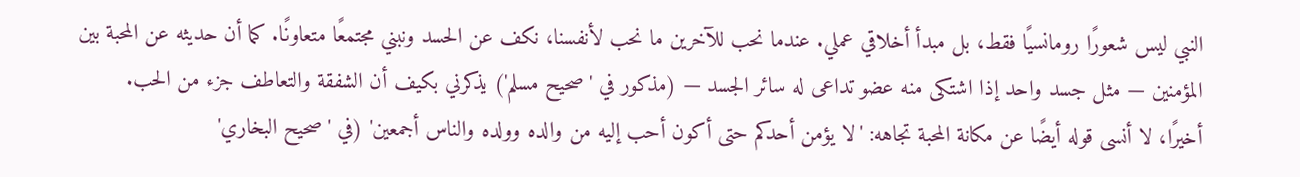النبي ليس شعورًا رومانسيًا فقط، بل مبدأ أخلاقي عملي. عندما نحب للآخرين ما نحب لأنفسنا، نكف عن الحسد ونبني مجتمعًا متعاونًا. كما أن حديثه عن المحبة بين المؤمنين — مثل جسد واحد إذا اشتكى منه عضو تداعى له سائر الجسد — (مذكور في 'صحيح مسلم') يذكرني بكيف أن الشفقة والتعاطف جزء من الحب.
أخيرًا، لا أنسى قوله أيضًا عن مكانة المحبة تجاهه: 'لا يؤمن أحدكم حتى أكون أحب إليه من والده وولده والناس أجمعين' (في 'صحيح البخاري'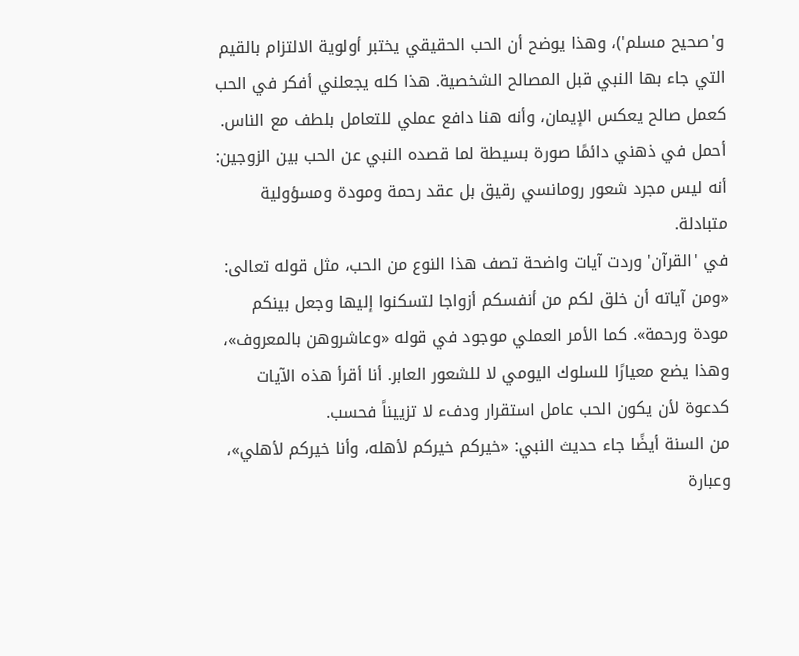و'صحيح مسلم')، وهذا يوضح أن الحب الحقيقي يختبر أولوية الالتزام بالقيم التي جاء بها النبي قبل المصالح الشخصية. هذا كله يجعلني أفكر في الحب كعمل صالح يعكس الإيمان، وأنه هنا دافع عملي للتعامل بلطف مع الناس.
أحمل في ذهني دائمًا صورة بسيطة لما قصده النبي عن الحب بين الزوجين: أنه ليس مجرد شعور رومانسي رقيق بل عقد رحمة ومودة ومسؤولية متبادلة.
في 'القرآن' وردت آيات واضحة تصف هذا النوع من الحب، مثل قوله تعالى: «ومن آياته أن خلق لكم من أنفسكم أزواجا لتسكنوا إليها وجعل بينكم مودة ورحمة». كما الأمر العملي موجود في قوله «وعاشروهن بالمعروف»، وهذا يضع معيارًا للسلوك اليومي لا للشعور العابر. أنا أقرأ هذه الآيات كدعوة لأن يكون الحب عامل استقرار ودفء لا تزييناً فحسب.
من السنة أيضًا جاء حديث النبي: «خيركم خيركم لأهله، وأنا خيركم لأهلي»، وعبارة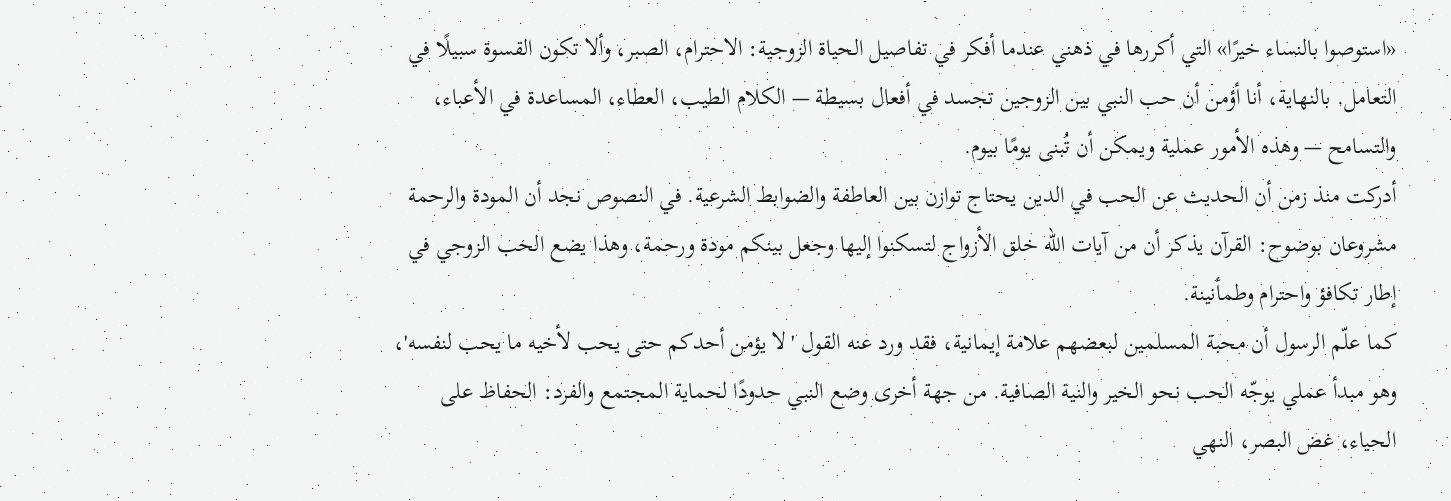«استوصوا بالنساء خيرًا» التي أكررها في ذهني عندما أفكر في تفاصيل الحياة الزوجية: الاحترام، الصبر، وألا تكون القسوة سبيلًا في التعامل. بالنهاية، أنا أؤمن أن حب النبي بين الزوجين تجسد في أفعال بسيطة — الكلام الطيب، العطاء، المساعدة في الأعباء، والتسامح — وهذه الأمور عملية ويمكن أن تُبنى يومًا بيوم.
أدركت منذ زمن أن الحديث عن الحب في الدين يحتاج توازن بين العاطفة والضوابط الشرعية. في النصوص نجد أن المودة والرحمة مشروعان بوضوح: القرآن يذكر أن من آيات الله خلق الأزواج لتسكنوا إليها وجعل بينكم مودة ورحمة، وهذا يضع الحب الزوجي في إطار تكافؤ واحترام وطمأنينة.
كما علّم الرسول أن محبة المسلمين لبعضهم علامة إيمانية، فقد ورد عنه القول 'لا يؤمن أحدكم حتى يحب لأخيه ما يحب لنفسه'، وهو مبدأ عملي يوجّه الحب نحو الخير والنية الصافية. من جهة أخرى وضع النبي حدودًا لحماية المجتمع والفرد: الحفاظ على الحياء، غض البصر، النهي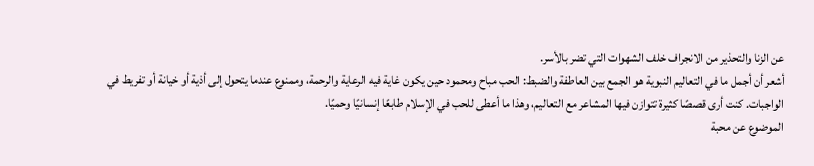عن الزنا والتحذير من الانجراف خلف الشهوات التي تضر بالأسر.
أشعر أن أجمل ما في التعاليم النبوية هو الجمع بين العاطفة والضبط: الحب مباح ومحمود حين يكون غاية فيه الرعاية والرحمة، وممنوع عندما يتحول إلى أذية أو خيانة أو تفريط في الواجبات. كنت أرى قصصًا كثيرة تتوازن فيها المشاعر مع التعاليم، وهذا ما أعطى للحب في الإسلام طابعًا إنسانيًا وحميًا.
الموضوع عن محبة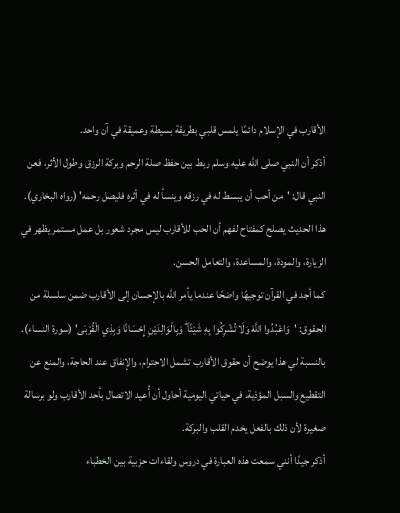الأقارب في الإسلام دائمًا يلمس قلبي بطريقة بسيطة وعميقة في آن واحد.
أذكر أن النبي صلى الله عليه وسلم ربط بين حفظ صلة الرحم وبركة الرزق وطول الأثر، فعن النبي قال: 'من أحب أن يبسط له في رزقه وينسأ له في أثره فليصل رحمه' (رواه البخاري). هذا الحديث يصلح كمفتاح لفهم أن الحب للأقارب ليس مجرد شعور بل عمل مستمر يظهر في الزيارة، والمودة، والمساعدة، والتعامل الحسن.
كما أجد في القرآن توجيهًا واضحًا عندما يأمر الله بالإحسان إلى الأقارب ضمن سلسلة من الحقوق: 'وَاعْبُدُوا اللَّهَ وَلَا تُشْرِكُوا بِهِ شَيْئًا ۖ وَبِالْوَالِدَيْنِ إِحْسَانًا وَبِذِي الْقُرْبَى' (سورة النساء). بالنسبة لي هذا يوضح أن حقوق الأقارب تشمل الاحترام، والإنفاق عند الحاجة، والمنع عن التقطيع والسبل المؤذية. في حياتي اليومية أحاول أن أُعيد الاتصال بأحد الأقارب ولو برسالة صغيرة لأن ذلك بالفعل يخدم القلب والبركة.
أذكر جيدًا أنني سمعت هذه العبارة في دروس ولقاءات حزبية بين الخطباء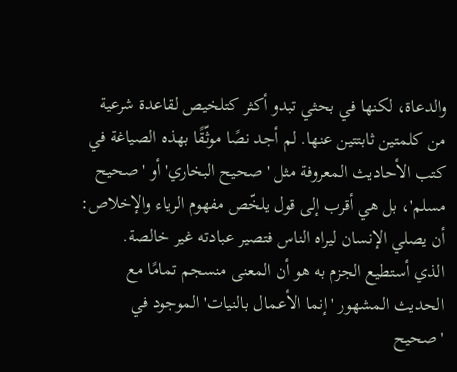والدعاة، لكنها في بحثي تبدو أكثر كتلخيص لقاعدة شرعية من كلمتين ثابتتين عنها. لم أجد نصًا موثّقًا بهذه الصياغة في كتب الأحاديث المعروفة مثل 'صحيح البخاري' أو 'صحيح مسلم'، بل هي أقرب إلى قول يلخّص مفهوم الرياء والإخلاص: أن يصلي الإنسان ليراه الناس فتصير عبادته غير خالصة.
الذي أستطيع الجزم به هو أن المعنى منسجم تمامًا مع الحديث المشهور 'إنما الأعمال بالنيات' الموجود في 'صحيح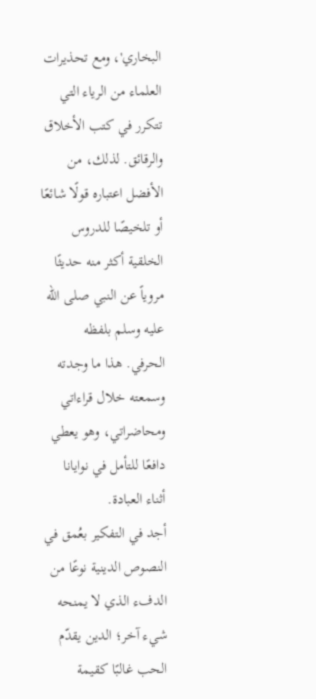البخاري'، ومع تحذيرات العلماء من الرياء التي تتكرر في كتب الأخلاق والرقائق. لذلك، من الأفضل اعتباره قولًا شائعًا أو تلخيصًا للدروس الخلقية أكثر منه حديثًا مروياً عن النبي صلى الله عليه وسلم بلفظه الحرفي. هذا ما وجدته وسمعته خلال قراءاتي ومحاضراتي، وهو يعطي دافعًا للتأمل في نوايانا أثناء العبادة.
أجد في التفكير بعُمق في النصوص الدينية نوعًا من الدفء الذي لا يمنحه شيء آخر؛ الدين يقدّم الحب غالبًا كقيمة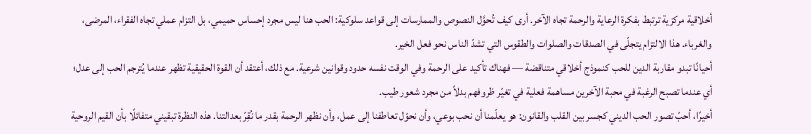أخلاقية مركزية ترتبط بفكرة الرعاية والرحمة تجاه الآخر. أرى كيف تُحوَّل النصوص والممارسات إلى قواعد سلوكية: الحب هنا ليس مجرد إحساس حميمي، بل التزام عملي تجاه الفقراء، المرضى، والغرباء. هذا الالتزام يتجلّى في الصدقات والصلوات والطقوس التي تشدّ الناس نحو فعل الخير.
أحيانًا تبدو مقاربة الدين للحب كنموذج أخلاقي متناقضة — فهناك تأكيد على الرحمة وفي الوقت نفسه حدود وقوانين شرعية. مع ذلك، أعتقد أن القوة الحقيقية تظهر عندما يُترجم الحب إلى عدل؛ أي عندما تصبح الرغبة في محبة الآخرين مساهمة فعلية في تغيّر ظروفهم بدلاً من مجرد شعور طيب.
أخيرًا، أحبّ تصور الحب الديني كجسر بين القلب والقانون: هو يعلّمنا أن نحب بوعي، وأن نحوّل تعاطفنا إلى عمل، وأن نظهر الرحمة بقدر ما نُقِرّ بعدالتنا. هذه النظرة تبقيني متفائلًا بأن القيم الروحية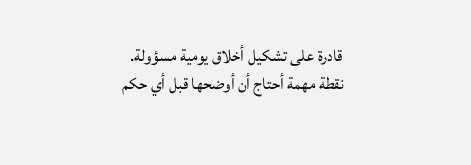قادرة على تشكيل أخلاق يومية مسؤولة.
نقطة مهمة أحتاج أن أوضحها قبل أي حكم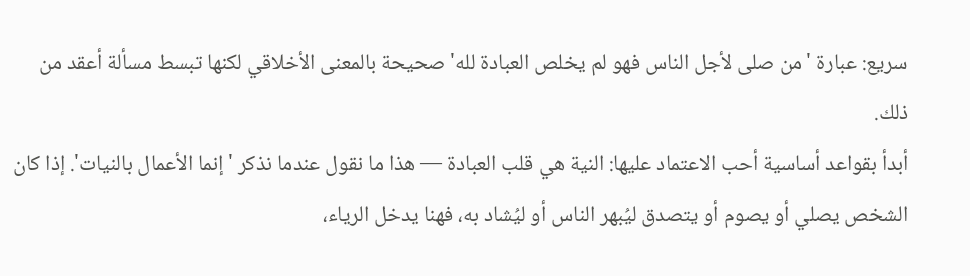سريع: عبارة 'من صلى لأجل الناس فهو لم يخلص العبادة لله' صحيحة بالمعنى الأخلاقي لكنها تبسط مسألة أعقد من ذلك.
أبدأ بقواعد أساسية أحب الاعتماد عليها: النية هي قلب العبادة — هذا ما نقول عندما نذكر 'إنما الأعمال بالنيات'. إذا كان الشخص يصلي أو يصوم أو يتصدق ليُبهر الناس أو ليُشاد به، فهنا يدخل الرياء،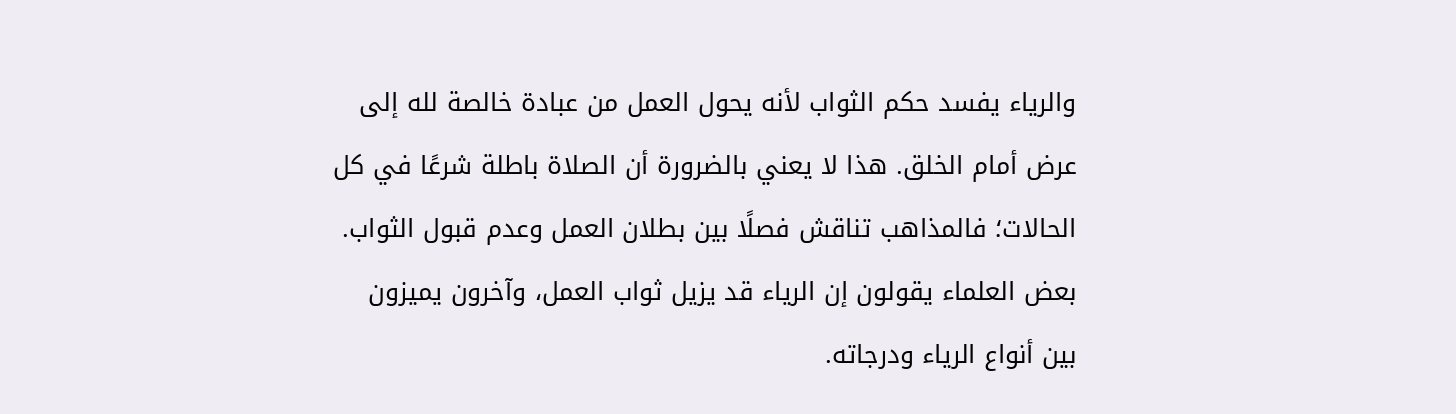والرياء يفسد حكم الثواب لأنه يحول العمل من عبادة خالصة لله إلى عرض أمام الخلق. هذا لا يعني بالضرورة أن الصلاة باطلة شرعًا في كل الحالات؛ فالمذاهب تناقش فصلًا بين بطلان العمل وعدم قبول الثواب. بعض العلماء يقولون إن الرياء قد يزيل ثواب العمل، وآخرون يميزون بين أنواع الرياء ودرجاته.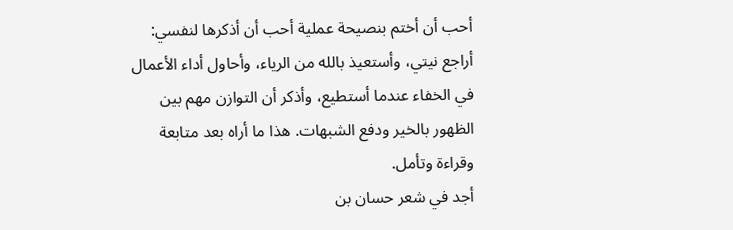أحب أن أختم بنصيحة عملية أحب أن أذكرها لنفسي: أراجع نيتي، وأستعيذ بالله من الرياء، وأحاول أداء الأعمال في الخفاء عندما أستطيع، وأذكر أن التوازن مهم بين الظهور بالخير ودفع الشبهات. هذا ما أراه بعد متابعة وقراءة وتأمل.
أجد في شعر حسان بن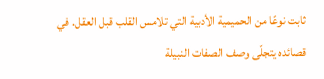ثابت نوعًا من الحميمية الأدبية التي تلامس القلب قبل العقل. في قصائده يتجلّى وصف الصفات النبيلة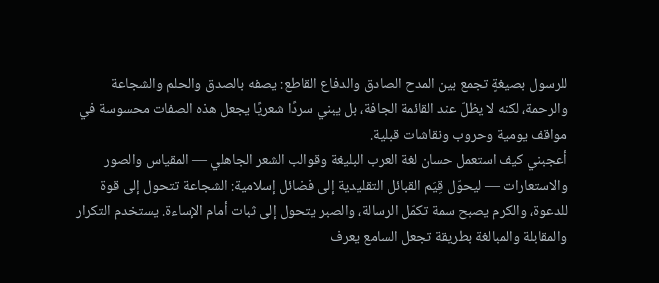للرسول بصيغةٍ تجمع بين المدح الصادق والدفاع القاطع: يصفه بالصدق والحلم والشجاعة والرحمة، لكنه لا يظلّ عند القائمة الجافة، بل يبني سردًا شعريًا يجعل هذه الصفات محسوسة في مواقف يومية وحروب ونقاشات قبلية.
أعجبني كيف استعمل حسان لغة العرب البليغة وقوالب الشعر الجاهلي — المقياس والصور والاستعارات — ليحوّل قِيَم القبائل التقليدية إلى فضائل إسلامية: الشجاعة تتحول إلى قوة للدعوة، والكرم يصبح سمة تكمّل الرسالة، والصبر يتحول إلى ثبات أمام الإساءة. يستخدم التكرار والمقابلة والمبالغة بطريقة تجعل السامع يعرف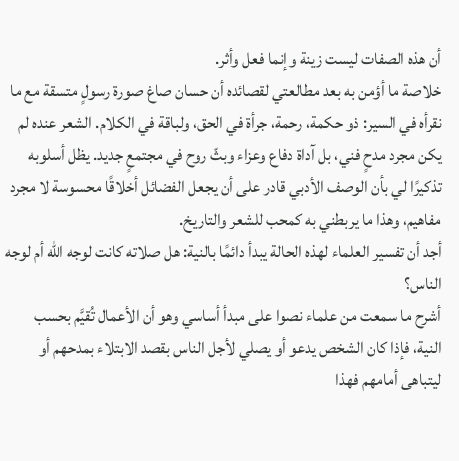أن هذه الصفات ليست زينة وإنما فعل وأثر.
خلاصة ما أؤمن به بعد مطالعتي لقصائده أن حسان صاغ صورة رسولٍ متسقة مع ما نقرأه في السير: ذو حكمة، رحمة، جرأة في الحق، ولباقة في الكلام. الشعر عنده لم يكن مجرد مدحٍ فني، بل آداة دفاع وعزاء وبثّ روح في مجتمعٍ جديد. يظل أسلوبه تذكيرًا لي بأن الوصف الأدبي قادر على أن يجعل الفضائل أخلاقًا محسوسة لا مجرد مفاهيم، وهذا ما يربطني به كمحب للشعر والتاريخ.
أجد أن تفسير العلماء لهذه الحالة يبدأ دائمًا بالنية: هل صلاته كانت لوجه الله أم لوجه الناس؟
أشرح ما سمعت من علماء نصوا على مبدأ أساسي وهو أن الأعمال تُقيَّم بحسب النية، فإذا كان الشخص يدعو أو يصلي لأجل الناس بقصد الابتلاء بمدحهم أو ليتباهى أمامهم فهذا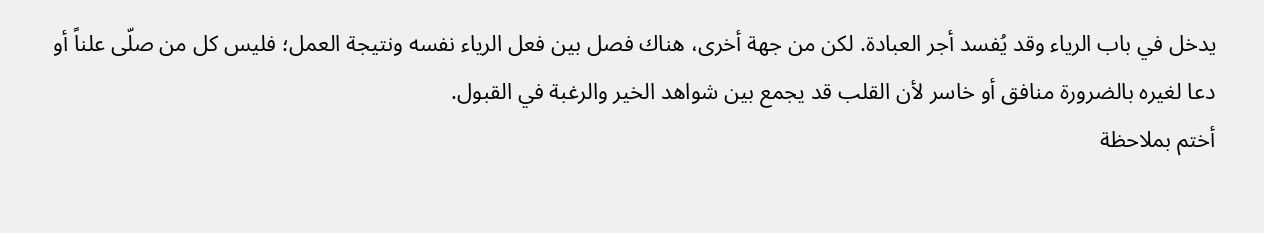يدخل في باب الرياء وقد يُفسد أجر العبادة. لكن من جهة أخرى، هناك فصل بين فعل الرياء نفسه ونتيجة العمل؛ فليس كل من صلّى علناً أو دعا لغيره بالضرورة منافق أو خاسر لأن القلب قد يجمع بين شواهد الخير والرغبة في القبول.
أختم بملاحظة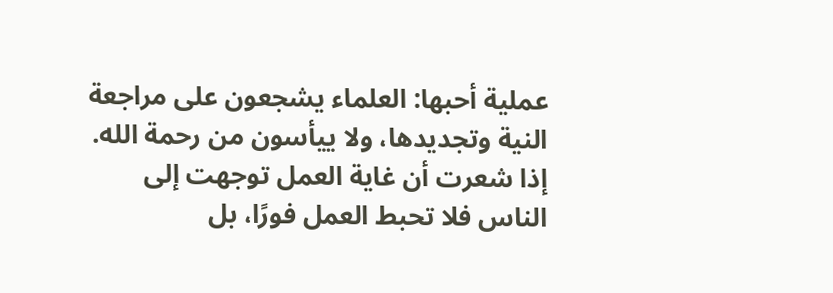عملية أحبها: العلماء يشجعون على مراجعة النية وتجديدها، ولا ييأسون من رحمة الله. إذا شعرت أن غاية العمل توجهت إلى الناس فلا تحبط العمل فورًا، بل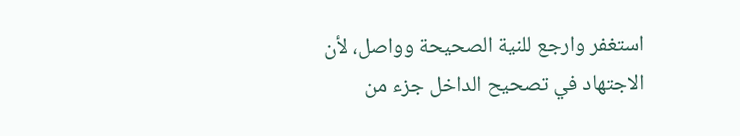استغفر وارجع للنية الصحيحة وواصل، لأن الاجتهاد في تصحيح الداخل جزء من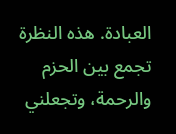العبادة. هذه النظرة تجمع بين الحزم والرحمة، وتجعلني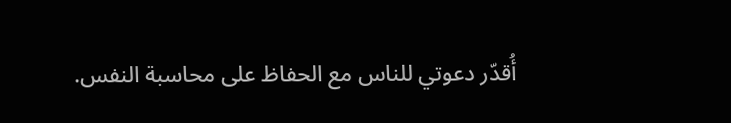أُقدّر دعوتي للناس مع الحفاظ على محاسبة النفس.